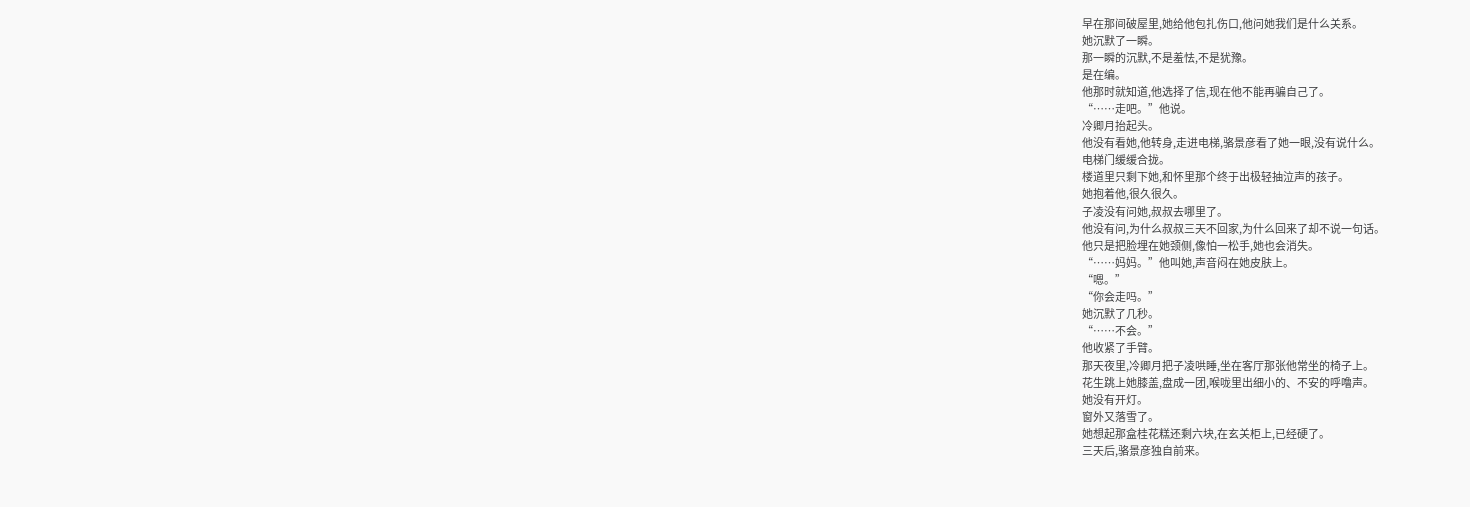早在那间破屋里,她给他包扎伤口,他问她我们是什么关系。
她沉默了一瞬。
那一瞬的沉默,不是羞怯,不是犹豫。
是在编。
他那时就知道,他选择了信,现在他不能再骗自己了。
“……走吧。”他说。
冷卿月抬起头。
他没有看她,他转身,走进电梯,骆景彦看了她一眼,没有说什么。
电梯门缓缓合拢。
楼道里只剩下她,和怀里那个终于出极轻抽泣声的孩子。
她抱着他,很久很久。
子凌没有问她,叔叔去哪里了。
他没有问,为什么叔叔三天不回家,为什么回来了却不说一句话。
他只是把脸埋在她颈侧,像怕一松手,她也会消失。
“……妈妈。”他叫她,声音闷在她皮肤上。
“嗯。”
“你会走吗。”
她沉默了几秒。
“……不会。”
他收紧了手臂。
那天夜里,冷卿月把子凌哄睡,坐在客厅那张他常坐的椅子上。
花生跳上她膝盖,盘成一团,喉咙里出细小的、不安的呼噜声。
她没有开灯。
窗外又落雪了。
她想起那盒桂花糕还剩六块,在玄关柜上,已经硬了。
三天后,骆景彦独自前来。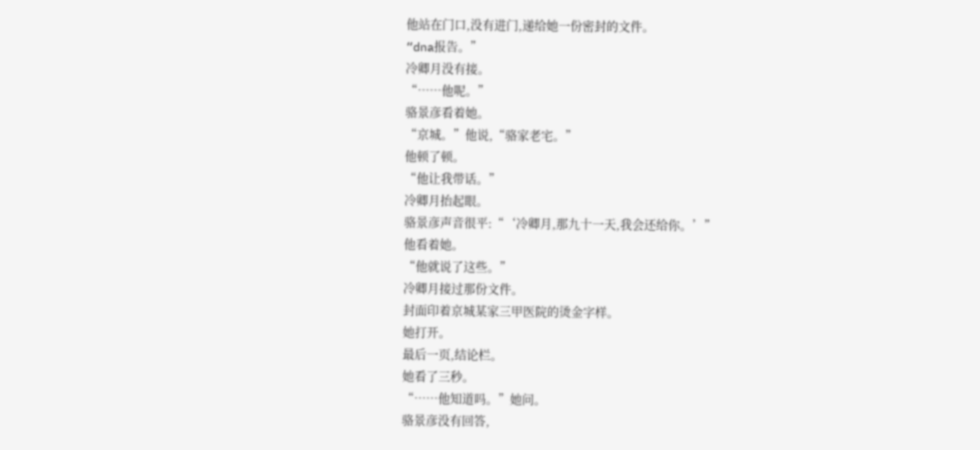他站在门口,没有进门,递给她一份密封的文件。
“dna报告。”
冷卿月没有接。
“……他呢。”
骆景彦看着她。
“京城。”他说,“骆家老宅。”
他顿了顿。
“他让我带话。”
冷卿月抬起眼。
骆景彦声音很平:“‘冷卿月,那九十一天,我会还给你。’”
他看着她。
“他就说了这些。”
冷卿月接过那份文件。
封面印着京城某家三甲医院的烫金字样。
她打开。
最后一页,结论栏。
她看了三秒。
“……他知道吗。”她问。
骆景彦没有回答,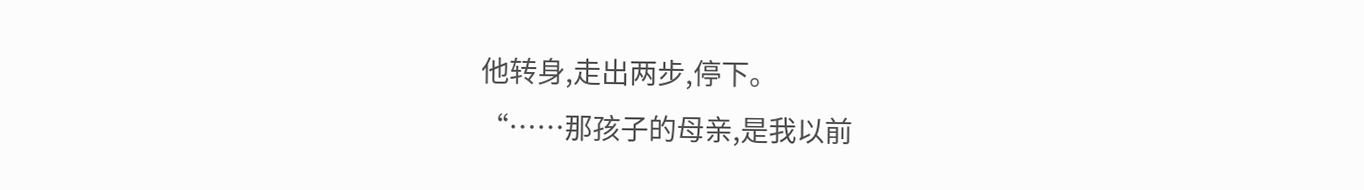他转身,走出两步,停下。
“……那孩子的母亲,是我以前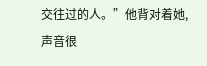交往过的人。”他背对着她,声音很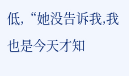低,“她没告诉我,我也是今天才知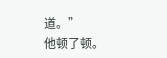道。”
他顿了顿。